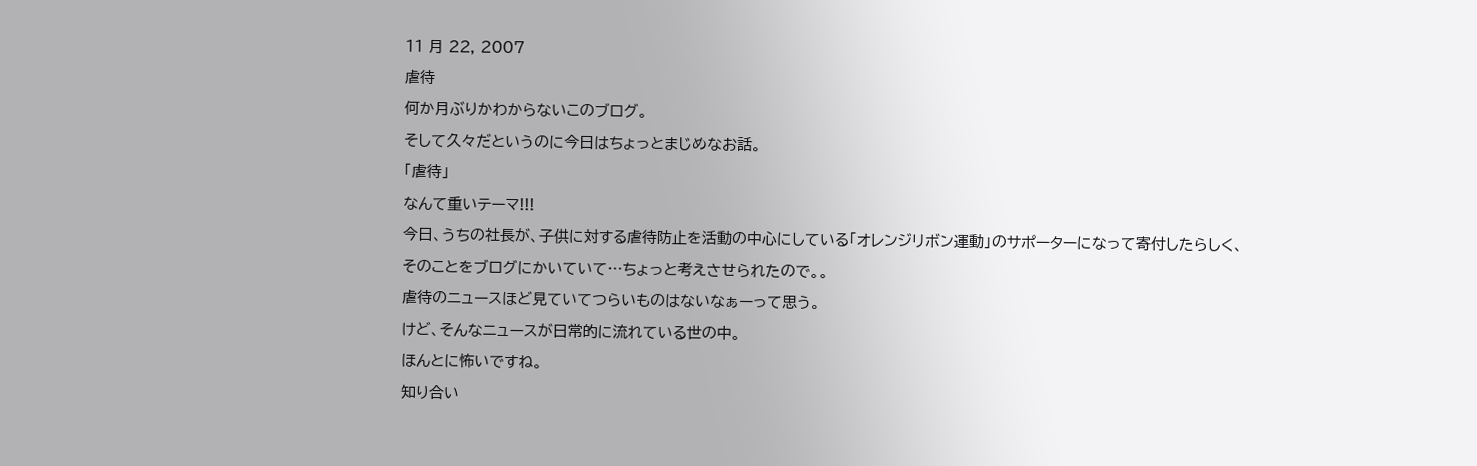11 月 22, 2007
虐待
何か月ぶりかわからないこのブログ。
そして久々だというのに今日はちょっとまじめなお話。
「虐待」
なんて重いテーマ!!!
今日、うちの社長が、子供に対する虐待防止を活動の中心にしている「オレンジリボン運動」のサポーターになって寄付したらしく、そのことをブログにかいていて…ちょっと考えさせられたので。。
虐待のニュースほど見ていてつらいものはないなぁーって思う。
けど、そんなニュースが日常的に流れている世の中。
ほんとに怖いですね。
知り合い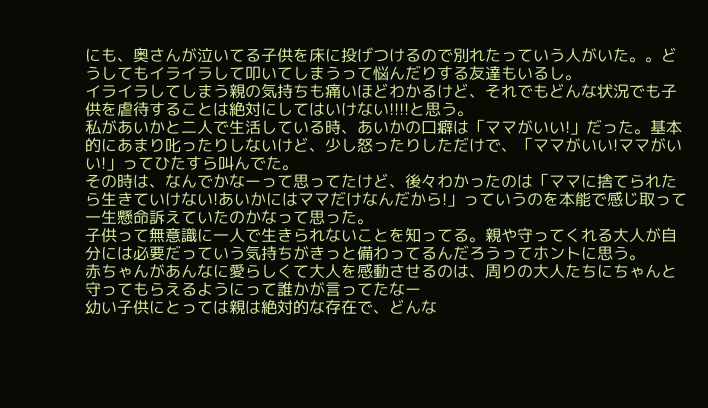にも、奥さんが泣いてる子供を床に投げつけるので別れたっていう人がいた。。どうしてもイライラして叩いてしまうって悩んだりする友達もいるし。
イライラしてしまう親の気持ちも痛いほどわかるけど、それでもどんな状況でも子供を虐待することは絶対にしてはいけない!!!!と思う。
私があいかと二人で生活している時、あいかの口癖は「ママがいい!」だった。基本的にあまり叱ったりしないけど、少し怒ったりしただけで、「ママがいい!ママがいい!」ってひたすら叫んでた。
その時は、なんでかなーって思ってたけど、後々わかったのは「ママに捨てられたら生きていけない!あいかにはママだけなんだから!」っていうのを本能で感じ取って一生懸命訴えていたのかなって思った。
子供って無意識に一人で生きられないことを知ってる。親や守ってくれる大人が自分には必要だっていう気持ちがきっと備わってるんだろうってホントに思う。
赤ちゃんがあんなに愛らしくて大人を感動させるのは、周りの大人たちにちゃんと守ってもらえるようにって誰かが言ってたなー
幼い子供にとっては親は絶対的な存在で、どんな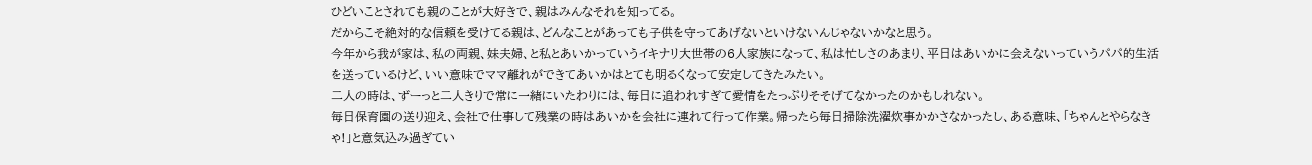ひどいことされても親のことが大好きで、親はみんなそれを知ってる。
だからこそ絶対的な信頼を受けてる親は、どんなことがあっても子供を守ってあげないといけないんじゃないかなと思う。
今年から我が家は、私の両親、妹夫婦、と私とあいかっていうイキナリ大世帯の6人家族になって、私は忙しさのあまり、平日はあいかに会えないっていうパパ的生活を送っているけど、いい意味でママ離れができてあいかはとても明るくなって安定してきたみたい。
二人の時は、ずーっと二人きりで常に一緒にいたわりには、毎日に追われすぎて愛情をたっぷりそそげてなかったのかもしれない。
毎日保育園の送り迎え、会社で仕事して残業の時はあいかを会社に連れて行って作業。帰ったら毎日掃除洗濯炊事かかさなかったし、ある意味、「ちゃんとやらなきゃ!」と意気込み過ぎてい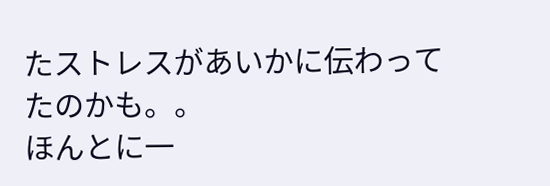たストレスがあいかに伝わってたのかも。。
ほんとに一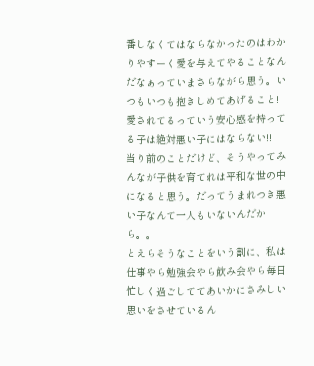番しなくてはならなかったのはわかりやすーく愛を与えてやることなんだなぁっていまさらながら思う。いつもいつも抱きしめてあげること!
愛されてるっていう安心感を持ってる子は絶対悪い子にはならない!!
当り前のことだけど、そうやってみんなが子供を育てれは平和な世の中になると思う。だってうまれつき悪い子なんて一人もいないんだから。。
とえらそうなことをいう割に、私は仕事やら勉強会やら飲み会やら毎日忙しく過ごしててあいかにさみしい思いをさせているん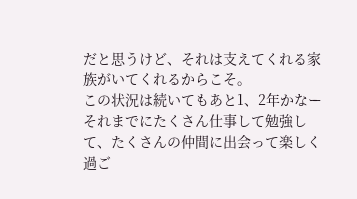だと思うけど、それは支えてくれる家族がいてくれるからこそ。
この状況は続いてもあと1、2年かなーそれまでにたくさん仕事して勉強して、たくさんの仲間に出会って楽しく過ご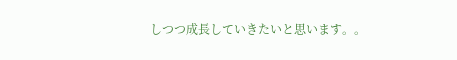しつつ成長していきたいと思います。。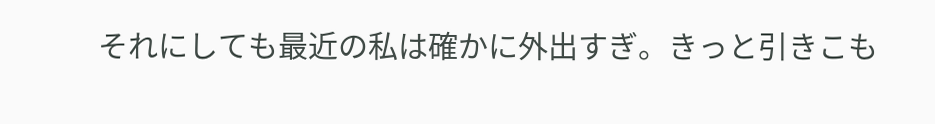それにしても最近の私は確かに外出すぎ。きっと引きこも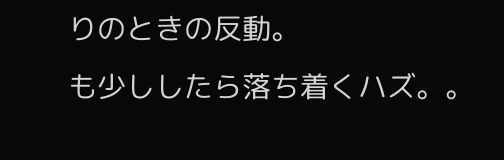りのときの反動。
も少ししたら落ち着くハズ。。